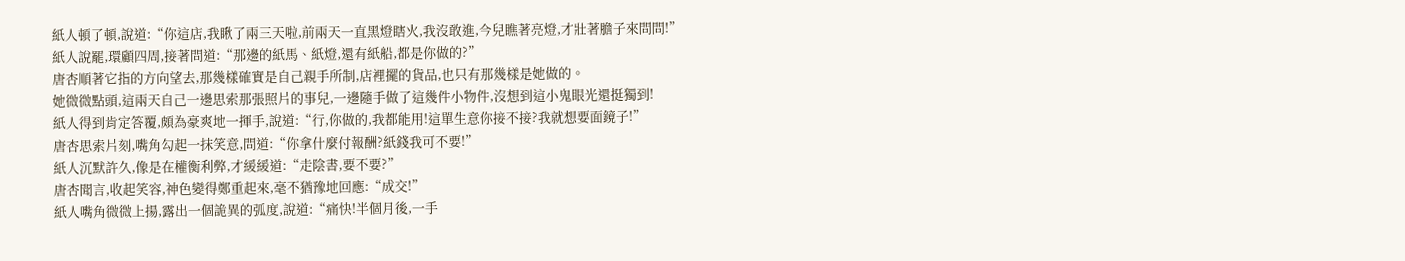紙人頓了頓,說道:“你這店,我瞅了兩三天啦,前兩天一直黑燈瞎火,我沒敢進,今兒瞧著亮燈,才壯著膽子來問問!”
紙人說罷,環顧四周,接著問道:“那邊的紙馬、紙燈,還有紙船,都是你做的?”
唐杏順著它指的方向望去,那幾樣確實是自己親手所制,店裡擺的貨品,也只有那幾樣是她做的。
她微微點頭,這兩天自己一邊思索那張照片的事兒,一邊隨手做了這幾件小物件,沒想到這小鬼眼光還挺獨到!
紙人得到肯定答覆,頗為豪爽地一揮手,說道:“行,你做的,我都能用!這單生意你接不接?我就想要面鏡子!”
唐杏思索片刻,嘴角勾起一抹笑意,問道:“你拿什麼付報酬?紙錢我可不要!”
紙人沉默許久,像是在權衡利弊,才緩緩道:“走陰書,要不要?”
唐杏聞言,收起笑容,神色變得鄭重起來,毫不猶豫地回應:“成交!”
紙人嘴角微微上揚,露出一個詭異的弧度,說道:“痛快!半個月後,一手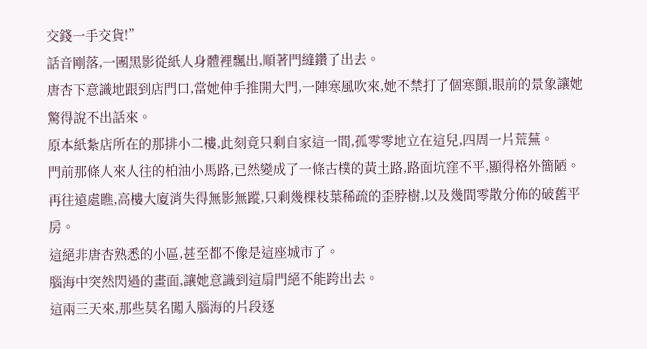交錢一手交貨!”
話音剛落,一團黑影從紙人身體裡飄出,順著門縫鑽了出去。
唐杏下意識地跟到店門口,當她伸手推開大門,一陣寒風吹來,她不禁打了個寒顫,眼前的景象讓她驚得說不出話來。
原本紙紮店所在的那排小二樓,此刻竟只剩自家這一間,孤零零地立在這兒,四周一片荒蕪。
門前那條人來人往的柏油小馬路,已然變成了一條古樸的黃土路,路面坑窪不平,顯得格外簡陋。
再往遠處瞧,高樓大廈消失得無影無蹤,只剩幾棵枝葉稀疏的歪脖樹,以及幾間零散分佈的破舊平房。
這絕非唐杏熟悉的小區,甚至都不像是這座城市了。
腦海中突然閃過的畫面,讓她意識到這扇門絕不能跨出去。
這兩三天來,那些莫名闖入腦海的片段逐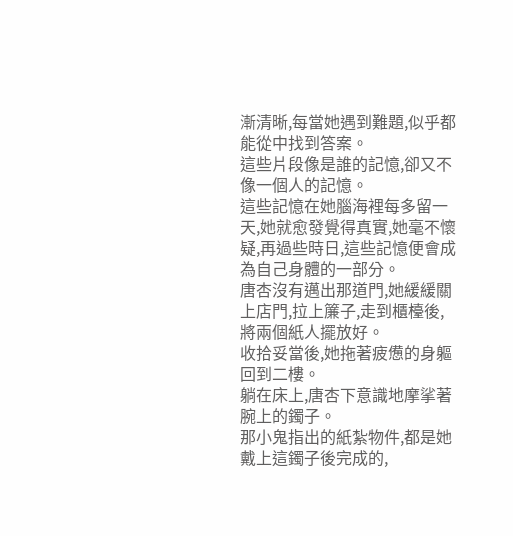漸清晰,每當她遇到難題,似乎都能從中找到答案。
這些片段像是誰的記憶,卻又不像一個人的記憶。
這些記憶在她腦海裡每多留一天,她就愈發覺得真實,她毫不懷疑,再過些時日,這些記憶便會成為自己身體的一部分。
唐杏沒有邁出那道門,她緩緩關上店門,拉上簾子,走到櫃檯後,將兩個紙人擺放好。
收拾妥當後,她拖著疲憊的身軀回到二樓。
躺在床上,唐杏下意識地摩挲著腕上的鐲子。
那小鬼指出的紙紮物件,都是她戴上這鐲子後完成的,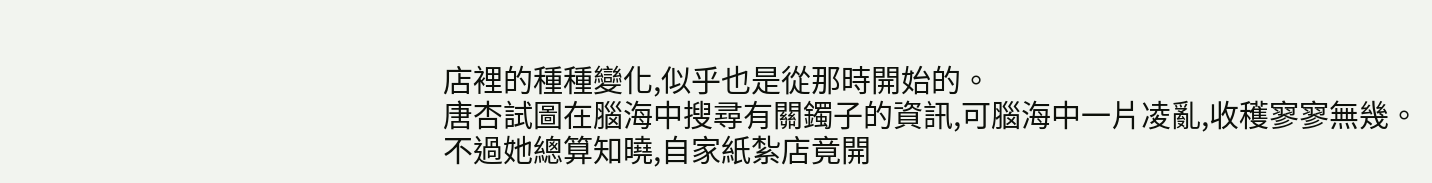店裡的種種變化,似乎也是從那時開始的。
唐杏試圖在腦海中搜尋有關鐲子的資訊,可腦海中一片凌亂,收穫寥寥無幾。
不過她總算知曉,自家紙紮店竟開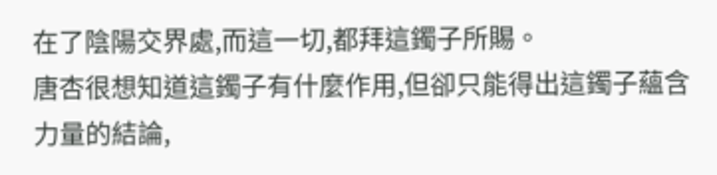在了陰陽交界處,而這一切,都拜這鐲子所賜。
唐杏很想知道這鐲子有什麼作用,但卻只能得出這鐲子蘊含力量的結論,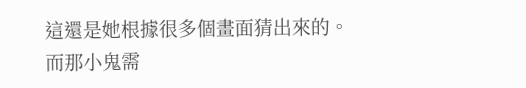這還是她根據很多個畫面猜出來的。
而那小鬼需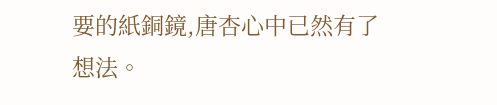要的紙銅鏡,唐杏心中已然有了想法。